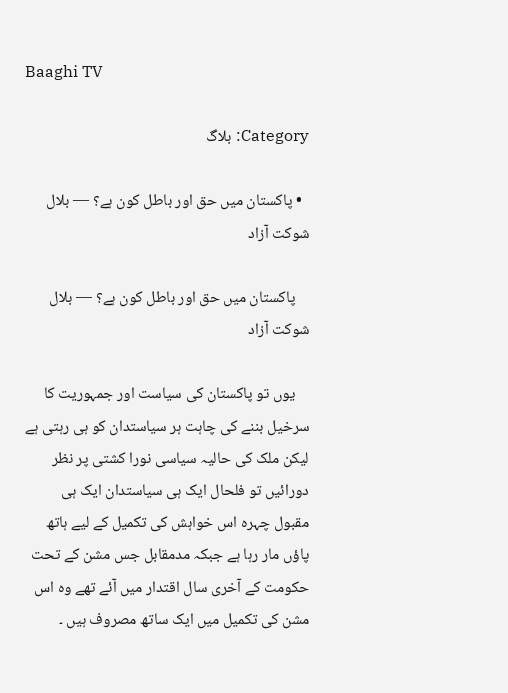Baaghi TV

Category: بلاگ

  • پاکستان میں حق اور باطل کون ہے؟ — بلال شوکت آزاد

    پاکستان میں حق اور باطل کون ہے؟ — بلال شوکت آزاد

    یوں تو پاکستان کی سیاست اور جمہوریت کا سرخیل بننے کی چاہت ہر سیاستدان کو ہی رہتی ہے لیکن ملک کی حالیہ سیاسی نورا کشتی پر نظر دورائیں تو فلحال ایک ہی سیاستدان ایک ہی مقبول چہرہ اس خواہش کی تکمیل کے لیے ہاتھ پاؤں مار رہا ہے جبکہ مدمقابل جس مشن کے تحت حکومت کے آخری سال اقتدار میں آئے تھے وہ اس مشن کی تکمیل میں ایک ساتھ مصروف ہیں ۔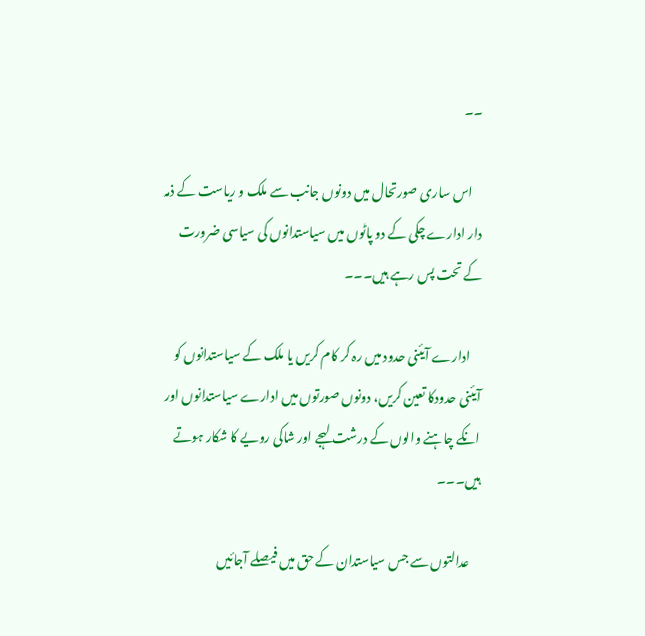۔۔

    اس ساری صورتحال میں دونوں جانب سے ملک و ریاست کے ذمہ دار ادارے چکی کے دو پاٹوں میں سیاستدانوں کی سیاسی ضرورت کے تحت پس رہے ہیں۔۔۔

    ادارے آیئنی حدود میں رہ کر کام کریں یا ملک کے سیاستدانوں کو آیئنی حدودکا تعین کریں، دونوں صورتوں میں ادارے سیاستدانوں اور انکے چاہنے والوں کے درشت لہجے اور شاکی رویے کا شکار ہوتے ہیں۔۔۔

    عدالتوں سے جس سیاستدان کے حق میں فیصلے آجائیں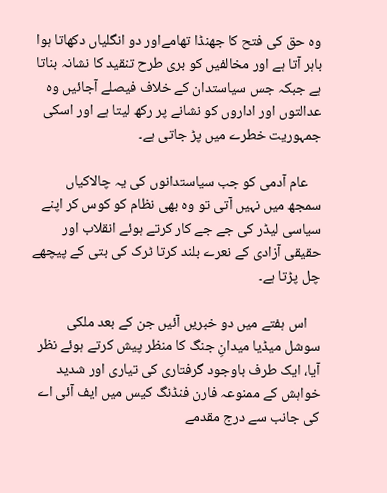وہ حق کی فتح کا جھنڈا تھامےاور دو انگلیاں دکھاتا ہوا باہر آتا ہے اور مخالفیں کو بری طرح تنقید کا نشانہ بناتا ہے جبکہ جس سیاستدان کے خلاف فیصلے آجائیں وہ عدالتوں اور اداروں کو نشانے پر رکھ لیتا ہے اور اسکی جمہوریت خطرے میں پڑ جاتی ہے۔

    عام آدمی کو جب سیاستدانوں کی یہ چالاکیاں سمجھ میں نہیں آتی تو وہ بھی نظام کو کوس کر اپنے سیاسی لیڈر کی جے جے کار کرتے ہوئے انقلاب اور حقیقی آزادی کے نعرے بلند کرتا ٹرک کی بتی کے پیچھے چل پڑتا ہے۔

    اس ہفتے میں دو خبریں آئیں جن کے بعد ملکی سوشل میڈیا میدانِ جنگ کا منظر پیش کرتے ہوئے نظر آیا، ایک طرف باوجود گرفتاری کی تیاری اور شدید خواہش کے ممنوعہ فارن فنڈنگ کیس میں ایف آئی اے کی جانب سے درج مقدمے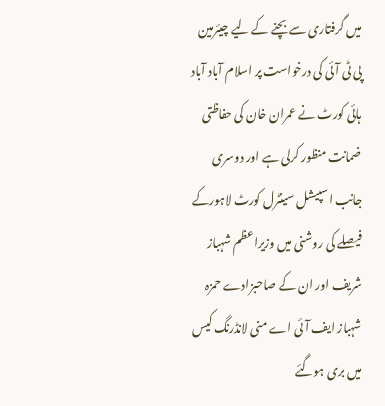میں گرفتاری سے بچنے کے لیے چیئرمین پی ٹی آئی کی درخواست پر اسلام آباد آباد ہائی کورٹ نے عمران خان کی حفاظتی ضمانت منظور کرلی ہے اور دوسری جانب اسپیشل سینٹرل کورٹ لاہورکے فیصلے کی روشنی میں وزیراعظم شہباز شریف اور ان کے صاحبزادے حمزہ شہباز ایف آئی اے منی لانڈرنگ کیس میں بری ہوگئے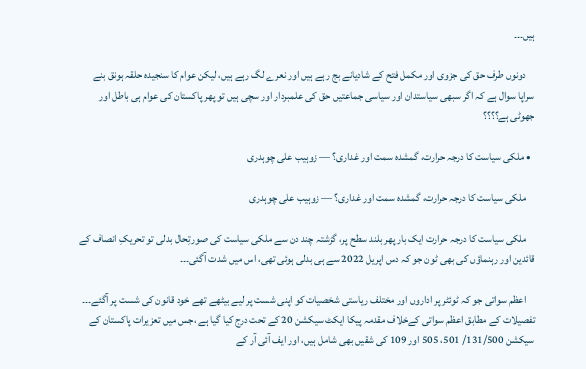ہیں۔۔۔

    دونوں طرف حق کی جزوی اور مکمل فتح کے شادیانے بج رہے ہیں اور نعرے لگ رہے ہیں، لیکن عوام کا سنجیدہ حلقہ ہونق بنے سراپا سوال ہے کہ اگر سبھی سیاستدان اور سیاسی جماعتیں حق کی علمبردار اور سچی ہیں تو پھر پاکستان کی عوام ہی باطل اور جھوٹی ہے؟؟؟؟

  • ملکی سیاست کا درجہ حرارت، گمشدہ سمت اور غداری؟ — زوہیب علی چوہدری

    ملکی سیاست کا درجہ حرارت، گمشدہ سمت اور غداری؟ — زوہیب علی چوہدری

    ملکی سیاست کا درجہ حرارت ایک بار پھر بلند سطح پر، گزشتہ چند دن سے ملکی سیاست کی صورتِحال بدلی تو تحریکِ انصاف کے قائدین اور رہنماؤں کی بھی ٹون جو کہ دس اپریل 2022 سے ہی بدلی ہوئی تھی، اس میں شدت آگئی۔۔۔

    اعظم سواتی جو کہ ٹوئٹر پر اداروں اور مختلف ریاستی شخصیات کو اپنی شست پر لیے بیٹھے تھے خود قانون کی شست پر آگئے۔۔۔ تفصیلات کے مطابق اعظم سواتی کےخلاف مقدمہ پیکا ایکٹ سیکشن 20 کے تحت درج کیا گیا ہے ،جس میں تعزیرات پاکستان کے سیکشن 131/500/ 501، 505 اور 109 کی شقیں بھی شامل ہیں، اور ایف آئی آر کے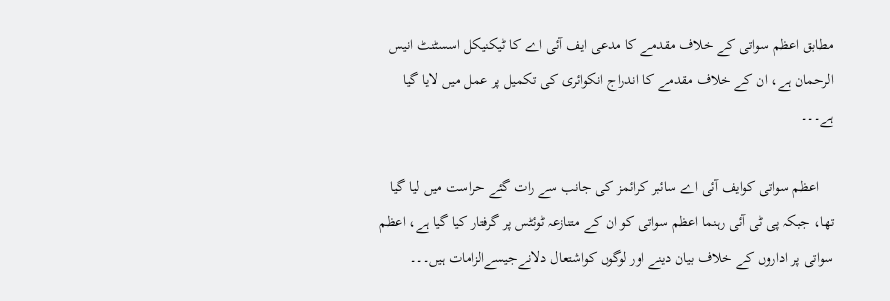مطابق اعظم سواتی کے خلاف مقدمے کا مدعی ایف آئی اے کا ٹیکنیکل اسسٹنٹ انیس الرحمان ہے، ان کے خلاف مقدمے کا اندراج انکوائری کی تکمیل پر عمل میں لایا گیا ہے۔۔۔

    اعظم سواتی کوایف آئی اے سائبر کرائمز کی جانب سے رات گئے حراست میں لیا گیا تھا، جبکہ پی ٹی آئی رہنما اعظم سواتی کو ان کے متنازعہ ٹوئٹس پر گرفتار کیا گیا ہے، اعظم سواتی پر اداروں کے خلاف بیان دینے اور لوگوں کواشتعال دلانےجیسےالزامات ہیں۔۔۔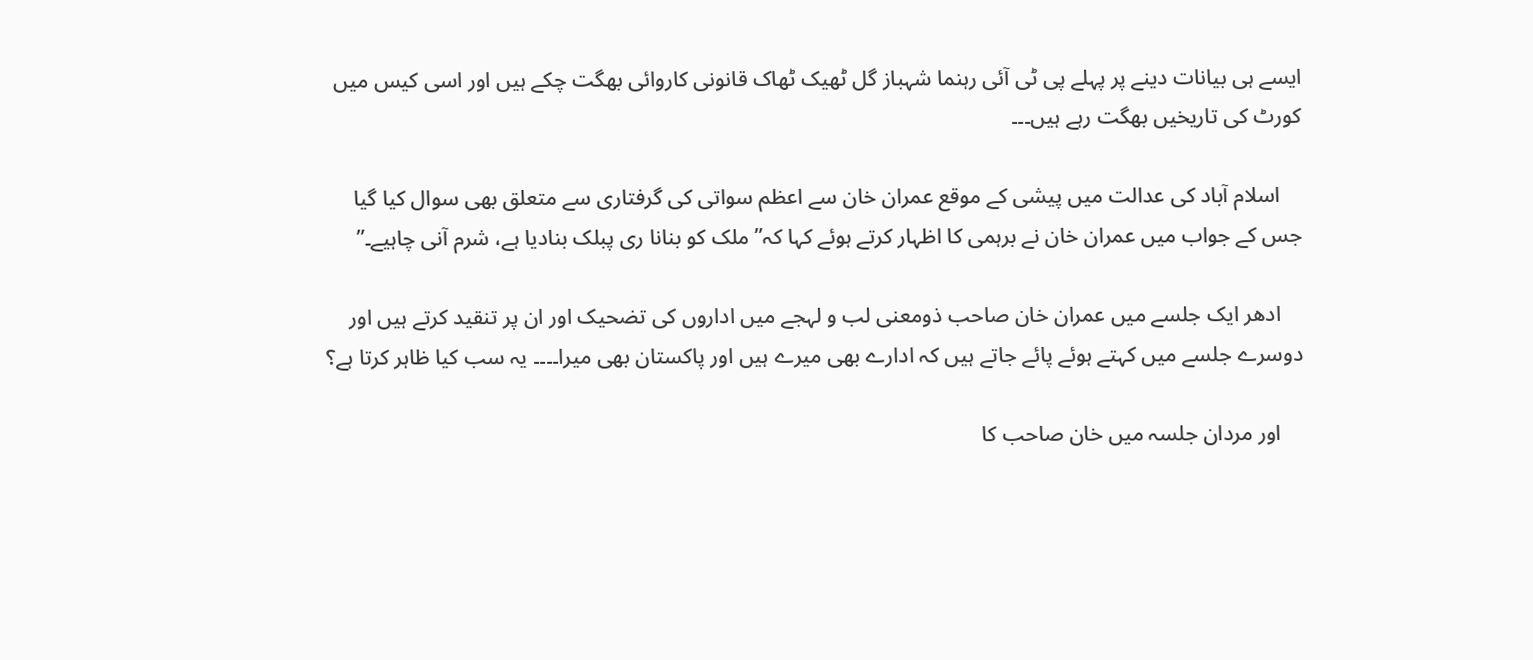ایسے ہی بیانات دینے پر پہلے پی ٹی آئی رہنما شہباز گل ٹھیک ٹھاک قانونی کاروائی بھگت چکے ہیں اور اسی کیس میں کورٹ کی تاریخیں بھگت رہے ہیں۔۔۔

    اسلام آباد کی عدالت میں پیشی کے موقع عمران خان سے اعظم سواتی کی گرفتاری سے متعلق بھی سوال کیا گیا جس کے جواب میں عمران خان نے برہمی کا اظہار کرتے ہوئے کہا کہ”ملک کو بنانا ری پبلک بنادیا ہے، شرم آنی چاہیے۔”

    ادھر ایک جلسے میں عمران خان صاحب ذومعنی لب و لہجے میں اداروں کی تضحیک اور ان پر تنقید کرتے ہیں اور دوسرے جلسے میں کہتے ہوئے پائے جاتے ہیں کہ ادارے بھی میرے ہیں اور پاکستان بھی میرا۔۔۔۔ یہ سب کیا ظاہر کرتا ہے؟

    اور مردان جلسہ میں خان صاحب کا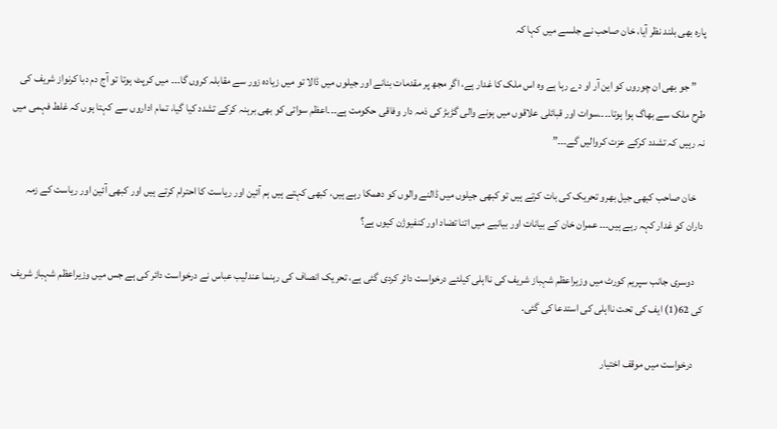پارہ بھی بلند نظر آیا، خان صاحب نے جلسے میں کہا کہ

    ” جو بھی ان چوروں کو این آر او دے رہا ہے وہ اس ملک کا غدار ہے، اگر مجھ پر مقدمات بنانے اور جیلوں میں ڈالا تو میں زیادہ زور سے مقابلہ کروں گا۔۔۔ میں کرپٹ ہوتا تو آج دم دبا کرنواز شریف کی طرح ملک سے بھاگ ہوا ہوتا۔۔۔۔سوات اور قبائلی علاقوں میں ہونے والی گڑبڑ کی ذمہ دار وفاقی حکومت ہے۔۔۔اعظم سواتی کو بھی برہنہ کرکے تشدد کیا گیا، تمام اداروں سے کہتا ہوں کہ غلط فہمی میں نہ رہیں کہ تشدد کرکے عزت کروالیں گے۔۔۔”

    خان صاحب کبھی جیل بھرو تحریک کی بات کرتے ہیں تو کبھی جیلوں میں ڈالنے والوں کو دھمکا رہے ہیں، کبھی کہتے ہیں ہم آئین اور ریاست کا احترام کرتے ہیں اور کبھی آئین اور ریاست کے زمہ داران کو غدار کہہ رہے ہیں۔۔۔ عمران خان کے بیانات اور بیانیے میں اتنا تضاد اور کنفیوژن کیوں ہے؟

    دوسری جانب سپریم کورٹ میں وزیراعظم شہباز شریف کی نااہلی کیلئے درخواست دائر کردی گئی ہے، تحریک انصاف کی رہنما عندلیب عباس نے درخواست دائر کی ہے جس میں وزیراعظم شہباز شریف کی 62(1) ایف کی تحت نااہلی کی استدعا کی گئی۔

    درخواست میں موقف اختیار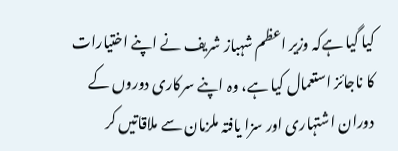کیا گیا ہےکہ وزیر اعظم شہباز شریف نے اپنے اختیارات کا ناجائز استعمال کیا ہے، وہ اپنے سرکاری دوروں کے دوران اشتہاری اور سزا یافتہ ملزمان سے ملاقاتیں کر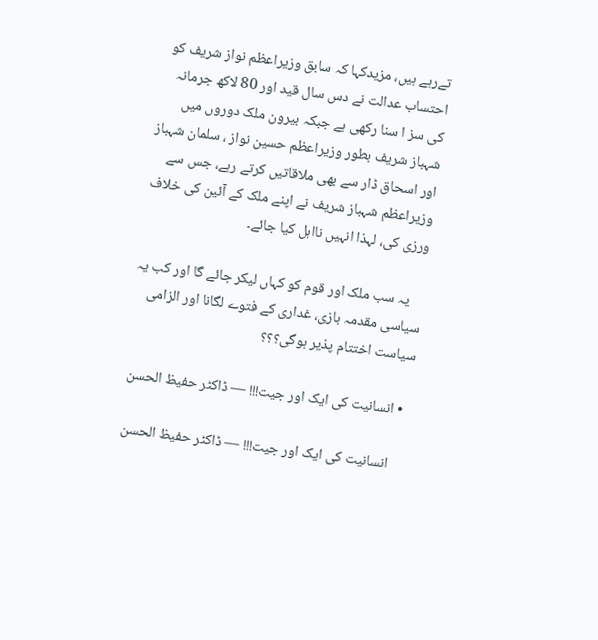تےرہے ہیں، مزیدکہا کہ سابق وزیراعظم نواز شریف کو احتساب عدالت نے دس سال قید اور 80 لاکھ جرمانہ کی سز ا سنا رکھی ہے جبکہ بیرون ملک دوروں میں شہباز شریف بطور وزیراعظم حسین نواز ، سلمان شہباز اور اسحاق ڈار سے بھی ملاقاتیں کرتے رہے، جس سے وزیراعظم شہباز شریف نے اپنے ملک کے آئین کی خلاف ورزی کی، لہذا انہیں نااہل کیا جائے۔

    یہ سب ملک اور قوم کو کہاں لیکر جائے گا اور کب یہ سیاسی مقدمہ بازی، غداری کے فتوے لگانا اور الزامی سیاست اختتام پذیر ہوگی؟؟؟

  • انسانیت کی ایک اور جیت!!! — ڈاکٹر حفیظ الحسن

    انسانیت کی ایک اور جیت!!! — ڈاکٹر حفیظ الحسن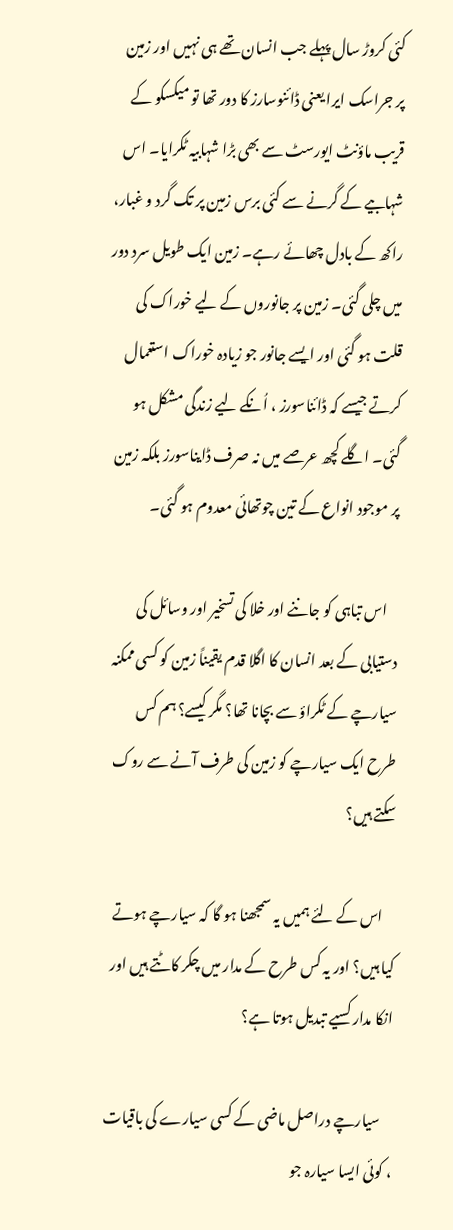کئی کروڑ سال پہلے جب انسان تھے ہی نہیں اور زمین پر جراسک ایرا یعنی ڈائنوسارز کا دور تھا تو میکسکو کے قریب ماؤنٹ ایورسٹ سے بھی بڑا شہابیہ ٹکرایا۔ اس شہابیے کے گرنے سے کئی برس زمین پر تک گرد و غبار، راکھ کے بادل چھائے رہے۔ زمین ایک طویل سرد دور میں چلی گئی۔ زمین پر جانوروں کے لیے خوراک کی قلت ہو گئی اور ایسے جانور جو زیادہ خوراک استعمال کرتے جیسے کہ ڈائناسورز ، اُنکے لیے زندگی مشکل ہو گئی۔ اگلے کچھ عرصے میں نہ صرف ڈایناسورز بلکہ زمین پر موجود انواع کے تین چوتھائی معدوم ہو گئی۔

    اس تباہی کو جاننے اور خلا کی تسخیر اور وسائل کی دستیابی کے بعد انسان کا اگلا قدم یقیناً زمین کو کسی ممکنہ سیارچے کے ٹکراؤ سے بچانا تھا؟ مگر کیسے؟ ہم کس طرح ایک سیارچے کو زمین کی طرف آنے سے روک سکتے ہیں؟

    اس کے لئے ہمیں یہ سمجھنا ہو گا کہ سیارچے ہوتے کیا ہیں؟ اور یہ کس طرح کے مدار میں چکر کاٹتے ہیں اور انکا مدار کسیے تبدیل ہوتا ہے؟

    سیارچے دراصل ماضی کے کسی سیارے کی باقیات ، کوئی ایسا سیارہ جو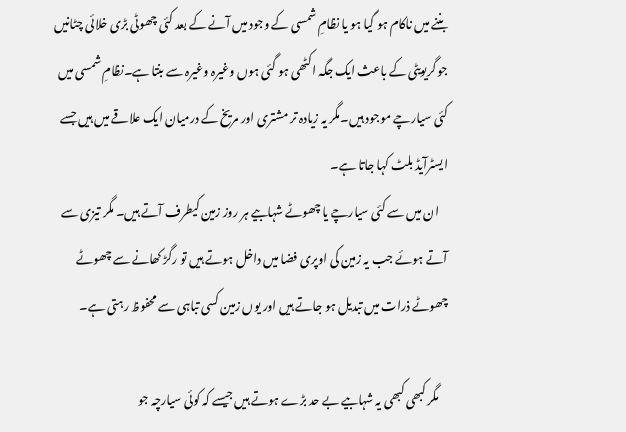بننے میں ناکام ہو گیا ہو یا نظامِ شمسی کے وجود میں آنے کے بعد کئی چھوٹی بڑی خلائی چٹانیں جو گریویٹی کے باعث ایک جگہ اکٹھی ہو گئی ہوں وغیرہ وغیرہ سے بنتا ہے۔نظامِ شمسی میں کئی سیارچے موجود ہیں۔مگر یہ زیادہ تر مشتری اور مریخ کے درمیان ایک علاقے میں ہیں جسے ایسٹرآیڈ بلٹ کہا جاتا ہے۔
    ان میں سے کئی سیارچے یا چھوٹے شہابیے ہر روز زمین کیطرف آتے ہیں۔ مگر تیزی سے آتے ہوئے جب یہ زمین کی اوپری فضا میں داخل ہوتے ہیں تو رگڑ کھانے سے چھوٹے چھوٹے ذرات میں تبدیل ہو جاتے ہیں اور یوں زمین کسی تباہی سے محفوظ رہتی ہے۔

    مگر کبھی کبھی یہ شہابیے بے حد بڑے ہوتے ہیں جیسے کہ کوئی سیارچہ جو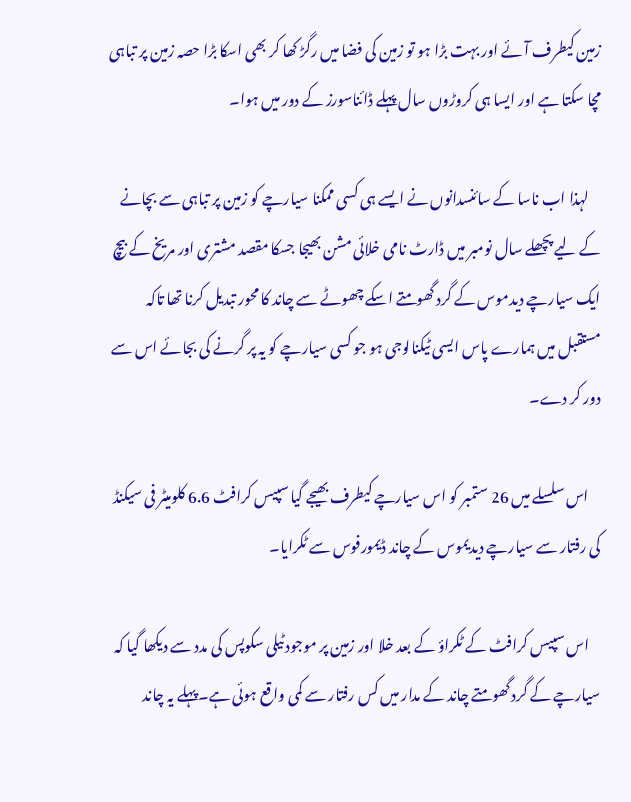زمین کیطرف آئے اور بہت بڑا ہو تو زمین کی فضا میں رگڑ کھا کر بھی اسکا بڑا حصہ زمین پر تباہی مچا سکتا ہے اور ایسا ہی کروڑوں سال پہلے ڈائناسورز کے دور میں ہوا۔

    لہذا اب ناسا کے سائنسدانوں نے ایسے ہی کسی ممکنا سیارچے کو زمین پر تباہی سے بچانے کے لیے پچھلے سال نومبر میں ڈارٹ نامی خلائی مشن بھیجا جسکا مقصد مشتری اور مریخ کے بیچ ایک سیارچے دیدموس کے گرد گھومتے اسکے چھوٹے سے چاند کا محور تبدیل کرنا تھا تاکہ مستقبل میں ہمارے پاس ایسی ٹیکنالوجی ہو جو کسی سیارچے کو یہ پر گرنے کی بجائے اس سے دور کر دے۔

    اس سلسلے میں 26 ستمبر کو اس سیارچے کیطرف بھیجے گیا سپیس کرافٹ 6.6 کلومیٹر فی سیکنڈ کی رفتار سے سیارچے دیدیموس کے چاند ڈیمورفوس سے ٹکرایا۔

    اس سپیس کرافٹ کے ٹکراؤ کے بعد خلا اور زمین پر موجود ٹیلی سکوپس کی مدد سے دیکھا گیا کہ سیارچے کے گرد گھومتے چاند کے مدار میں کس رفتار سے کمی واقع ہوئی ہے۔پہلے یہ چاند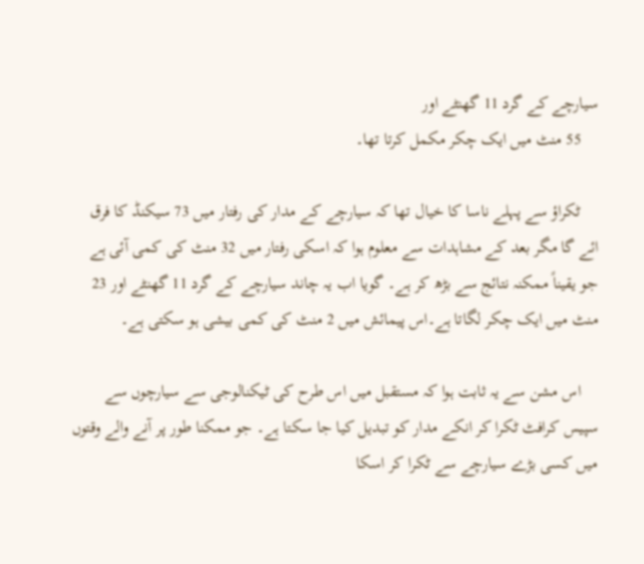سیارچے کے گرد 11 گھنٹے اور
    55 منٹ میں ایک چکر مکمل کرتا تھا۔

    ٹکراؤ سے پہلے ناسا کا خیال تھا کہ سیارچے کے مدار کی رفتار میں 73 سیکنڈ کا فرق ائے گا مگر بعد کے مشاہدات سے معلوم ہوا کہ اسکی رفتار میں 32 منٹ کی کمی آئی ہے جو یقیناً ممکنہ نتائج سے بڑھ کر ہے۔ گویا اب یہ چاند سیارچے کے گرد 11 گھنٹے اور 23 منٹ میں ایک چکر لگاتا ہے۔اس پیمائش میں 2 منٹ کی کمی بیشی ہو سکتی ہے۔

    اس مشن سے یہ ثابت ہوا کہ مستقبل میں اس طرح کی ٹیکنالوجی سے سیارچوں سے سپیس کرافٹ ٹکرا کر انکے مدار کو تبدیل کیا جا سکتا ہے۔ جو ممکنا طور پر آنے والے وقتوں میں کسی بڑے سیارچے سے ٹکرا کر اسکا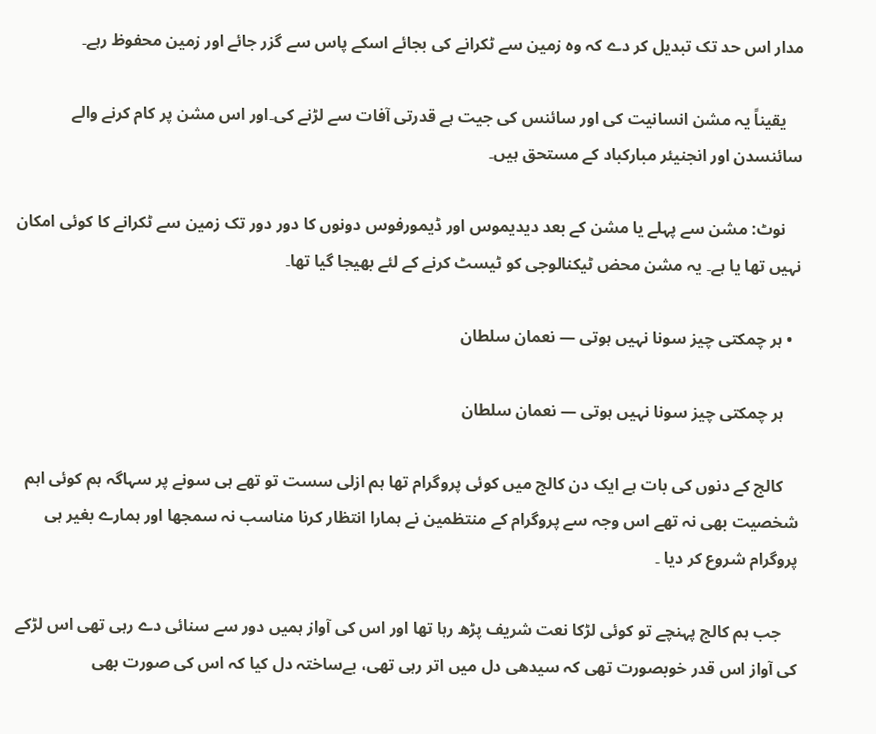مدار اس حد تک تبدیل کر دے کہ وہ زمین سے ٹکرانے کی بجائے اسکے پاس سے گزر جائے اور زمین محفوظ رہے۔

    یقیناً یہ مشن انسانیت کی اور سائنس کی جیت ہے قدرتی آفات سے لڑنے کی۔اور اس مشن پر کام کرنے والے سائنسدن اور انجنیئر مبارکباد کے مستحق ہیں۔

    نوٹ: مشن سے پہلے یا مشن کے بعد دیدیموس اور ڈیمورفوس دونوں کا دور دور تک زمین سے ٹکرانے کا کوئی امکان نہیں تھا یا ہے۔ یہ مشن محض ٹیکنالوجی کو ٹیسٹ کرنے کے لئے بھیجا گیا تھا۔

  • ہر چمکتی چیز سونا نہیں ہوتی — نعمان سلطان

    ہر چمکتی چیز سونا نہیں ہوتی — نعمان سلطان

    کالج کے دنوں کی بات ہے ایک دن کالج میں کوئی پروگرام تھا ہم ازلی سست تو تھے ہی سونے پر سہاگہ ہم کوئی اہم شخصیت بھی نہ تھے اس وجہ سے پروگرام کے منتظمین نے ہمارا انتظار کرنا مناسب نہ سمجھا اور ہمارے بغیر ہی پروگرام شروع کر دیا ۔

    جب ہم کالج پہنچے تو کوئی لڑکا نعت شریف پڑھ رہا تھا اور اس کی آواز ہمیں دور سے سنائی دے رہی تھی اس لڑکے کی آواز اس قدر خوبصورت تھی کہ سیدھی دل میں اتر رہی تھی، بےساختہ دل کیا کہ اس کی صورت بھی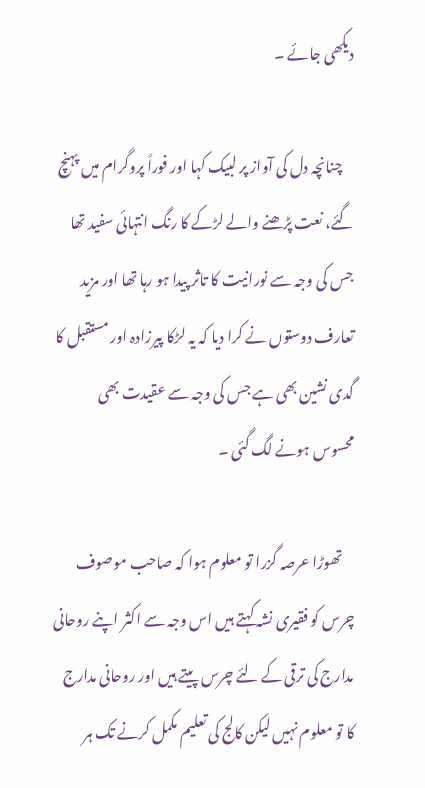دیکھی جائے ۔

    چنانچہ دل کی آواز پر لبیک کہا اور فوراً پروگرام میں پہنچ گئے، نعت پڑھنے والے لڑکے کا رنگ انتہائی سفید تھا جس کی وجہ سے نورانیت کا تاثر پیدا ہو رہا تھا اور مزید تعارف دوستوں نے کرا دیا کہ یہ لڑکا پیرزادہ اور مستقبل کا گدی نشین بھی ہے جس کی وجہ سے عقیدت بھی محسوس ہونے لگ گئی ۔

    تھوڑا عرصہ گزرا تو معلوم ہوا کہ صاحب موصوف چرس کو فقیری نشہ کہتے ہیں اس وجہ سے اکثر اپنے روحانی مدارج کی ترقی کے لئے چرس پیتے ہیں اور روحانی مدارج کا تو معلوم نہیں لیکن کالج کی تعلیم مکمل کرنے تک ہر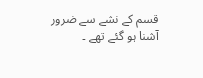قسم کے نشے سے ضرور آشنا ہو گئے تھے ۔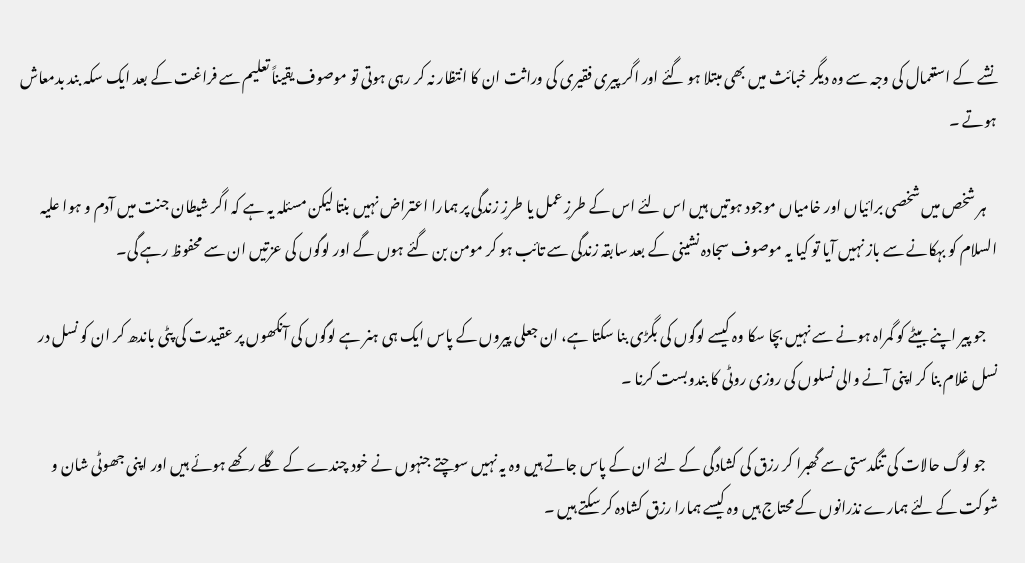نشے کے استعمال کی وجہ سے وہ دیگر خبائث میں بھی مبتلا ہو گئے اور اگر پیری فقیری کی وراثت ان کا انتظار نہ کر رہی ہوتی تو موصوف یقیناً تعلیم سے فراغت کے بعد ایک سکہ بند بدمعاش ہوتے ۔

    ہر شخص میں شخصی برائیاں اور خامیاں موجود ہوتیں ہیں اس لئے اس کے طرزِ عمل یا طرزِ زندگی پر ہمارا اعتراض نہیں بنتا لیکن مسئلہ یہ ہے کہ اگر شیطان جنت میں آدم و ہوا علیہ السلام کو بہکانے سے باز نہیں آیا تو کیا یہ موصوف سجادہ نشینی کے بعد سابقہ زندگی سے تائب ہو کر مومن بن گئے ہوں گے اور لوگوں کی عزتیں ان سے محفوظ رہے گی۔

    جو پیر اپنے بیٹے کو گمراہ ہونے سے نہیں بچا سکا وہ کیسے لوگوں کی بگڑی بنا سکتا ہے، ان جعلی پیروں کے پاس ایک ہی ہنر ہے لوگوں کی آنکھوں پر عقیدت کی پٹی باندھ کر ان کو نسل در نسل غلام بنا کر اپنی آنے والی نسلوں کی روزی روٹی کا بندوبست کرنا ۔

    جو لوگ حالات کی تنگدستی سے گھبرا کر رزق کی کشادگی کے لئے ان کے پاس جاتے ہیں وہ یہ نہیں سوچتے جنہوں نے خود چندے کے گلے رکھے ہوئے ہیں اور اپنی جھوٹی شان و شوکت کے لئے ہمارے نذرانوں کے محتاج ہیں وہ کیسے ہمارا رزق کشادہ کر سکتے ہیں ۔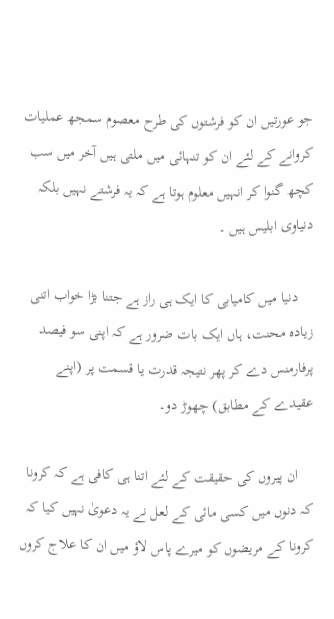جو عورتیں ان کو فرشتوں کی طرح معصوم سمجھ عملیات کروانے کے لئے ان کو تنہائی میں ملتی ہیں آخر میں سب کچھ گنوا کر انہیں معلوم ہوتا ہے کہ یہ فرشتے نہیں بلکہ دنیاوی ابلیس ہیں ۔

    دنیا میں کامیابی کا ایک ہی راز ہے جتنا بڑا خواب اتنی زیادہ محنت، ہاں ایک بات ضرور ہے کہ اپنی سو فیصد پرفارمنس دے کر پھر نتیجہ قدرت یا قسمت پر (اپنے عقیدے کے مطابق) چھوڑ دو۔

    ان پیروں کی حقیقت کے لئے اتنا ہی کافی ہے کہ کرونا کہ دنوں میں کسی مائی کے لعل نے یہ دعویٰ نہیں کیا کہ کرونا کے مریضوں کو میرے پاس لاؤ میں ان کا علاج کروں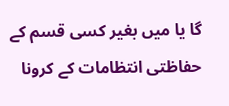گا یا میں بغیر کسی قسم کے حفاظتی انتظامات کے کرونا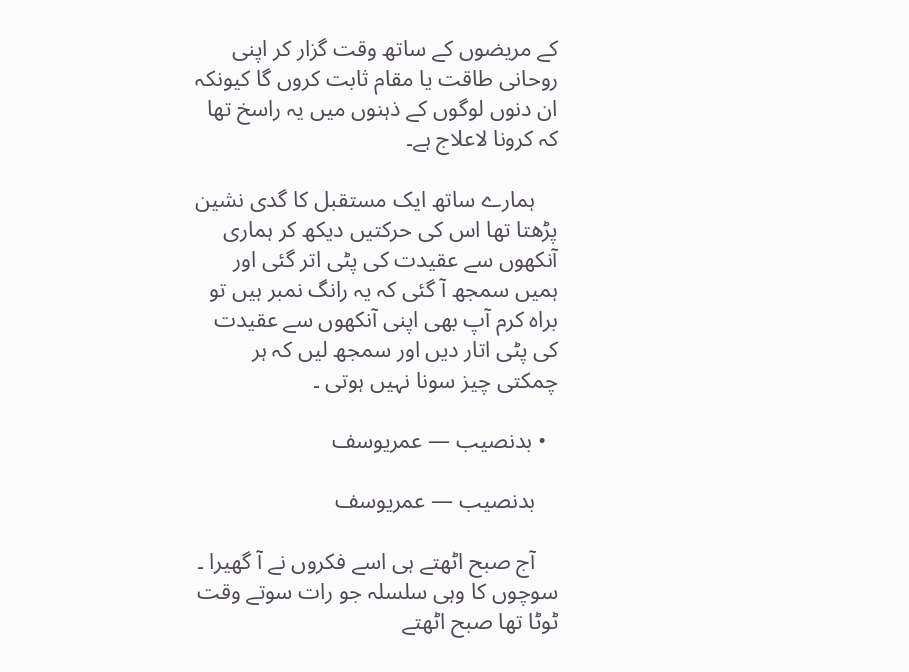کے مریضوں کے ساتھ وقت گزار کر اپنی روحانی طاقت یا مقام ثابت کروں گا کیونکہ ان دنوں لوگوں کے ذہنوں میں یہ راسخ تھا کہ کرونا لاعلاج ہے۔

    ہمارے ساتھ ایک مستقبل کا گدی نشین پڑھتا تھا اس کی حرکتیں دیکھ کر ہماری آنکھوں سے عقیدت کی پٹی اتر گئی اور ہمیں سمجھ آ گئی کہ یہ رانگ نمبر ہیں تو براہ کرم آپ بھی اپنی آنکھوں سے عقیدت کی پٹی اتار دیں اور سمجھ لیں کہ ہر چمکتی چیز سونا نہیں ہوتی ۔

  • بدنصیب — عمریوسف

    بدنصیب — عمریوسف

    آج صبح اٹھتے ہی اسے فکروں نے آ گھیرا ۔ سوچوں کا وہی سلسلہ جو رات سوتے وقت ٹوٹا تھا صبح اٹھتے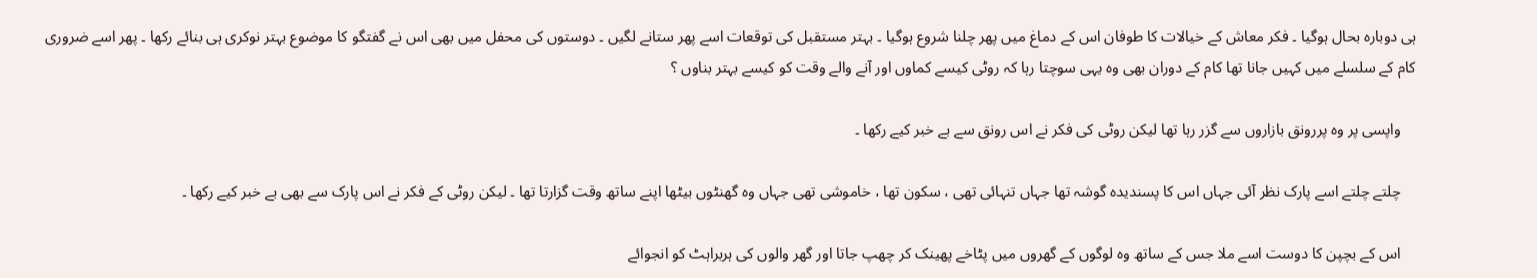ہی دوبارہ بحال ہوگیا ۔ فکر معاش کے خیالات کا طوفان اس کے دماغ میں پھر چلنا شروع ہوگیا ۔ بہتر مستقبل کی توقعات اسے پھر ستانے لگیں ۔ دوستوں کی محفل میں بھی اس نے گفتگو کا موضوع بہتر نوکری ہی بنائے رکھا ۔ پھر اسے ضروری کام کے سلسلے میں کہیں جانا تھا کام کے دوران بھی وہ یہی سوچتا رہا کہ روٹی کیسے کماوں اور آنے والے وقت کو کیسے بہتر بناوں ؟

    واپسی پر وہ پررونق بازاروں سے گزر رہا تھا لیکن روٹی کی فکر نے اس رونق سے بے خبر کیے رکھا ۔

    چلتے چلتے اسے پارک نظر آئی جہاں اس کا پسندیدہ گوشہ تھا جہاں تنہائی تھی ، سکون تھا ، خاموشی تھی جہاں وہ گھنٹوں بیٹھا اپنے ساتھ وقت گزارتا تھا ۔ لیکن روٹی کے فکر نے اس پارک سے بھی بے خبر کیے رکھا ۔

    اس کے بچپن کا دوست اسے ملا جس کے ساتھ وہ لوگوں کے گھروں میں پٹاخے پھینک کر چھپ جاتا اور گھر والوں کی ہربراہٹ کو انجوائے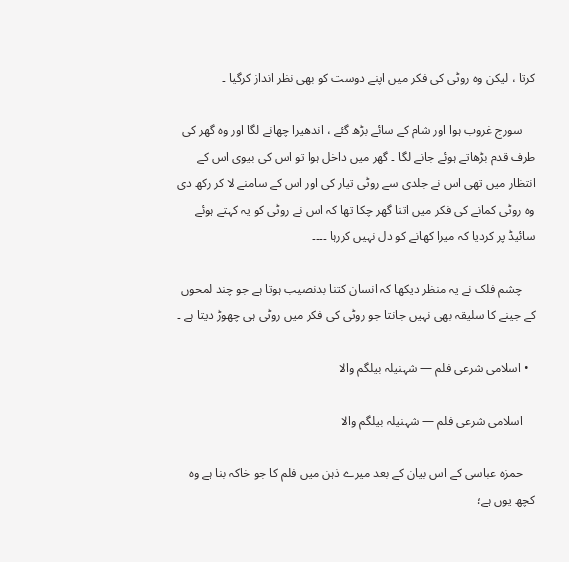کرتا ، لیکن وہ روٹی کی فکر میں اپنے دوست کو بھی نظر انداز کرگیا ۔

    سورج غروب ہوا اور شام کے سائے بڑھ گئے ، اندھیرا چھانے لگا اور وہ گھر کی طرف قدم بڑھاتے ہوئے جانے لگا ۔ گھر میں داخل ہوا تو اس کی بیوی اس کے انتظار میں تھی اس نے جلدی سے روٹی تیار کی اور اس کے سامنے لا کر رکھ دی وہ روٹی کمانے کی فکر میں اتنا گھر چکا تھا کہ اس نے روٹی کو یہ کہتے ہوئے سائیڈ پر کردیا کہ میرا کھانے کو دل نہیں کررہا ۔۔۔۔

    چشم فلک نے یہ منظر دیکھا کہ انسان کتنا بدنصیب ہوتا ہے جو چند لمحوں کے جینے کا سلیقہ بھی نہیں جانتا جو روٹی کی فکر میں روٹی ہی چھوڑ دیتا ہے ۔

  • اسلامی شرعی فلم — شہنیلہ بیلگم والا

    اسلامی شرعی فلم — شہنیلہ بیلگم والا

    حمزہ عباسی کے اس بیان کے بعد میرے ذہن میں فلم کا جو خاکہ بنا ہے وہ کچھ یوں ہے؛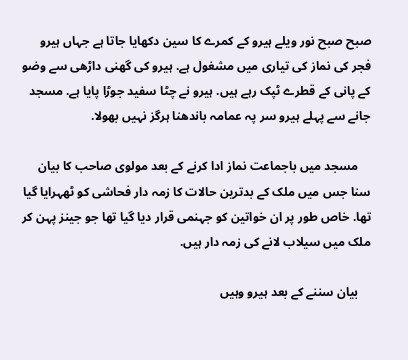صبح صبح نور ویلے ہیرو کے کمرے کا سین دکھایا جاتا ہے جہاں ہیرو فجر کی نماز کی تیاری میں مشغول ہے. ہیرو کی گھنی داڑھی سے وضو کے پانی کے قطرے ٹپک رہے ہیں. ہیرو نے چٹا سفید جوڑا پایا ہے. مسجد جانے سے پہلے ہیرو سر پہ عمامہ باندھنا ہرگز نہیں بھولا.

    مسجد میں باجماعت نماز ادا کرنے کے بعد مولوی صاحب کا بیان سنا جس میں ملک کے بدترین حالات کا زمہ دار فحاشی کو ٹھہرایا گیا تھا. خاص طور پر ان خواتین کو جہنمی قرار دیا گیا تھا جو جینز پہن کر ملک میں سیلاب لانے کی زمہ دار ہیں.

    بیان سننے کے بعد ہیرو وہیں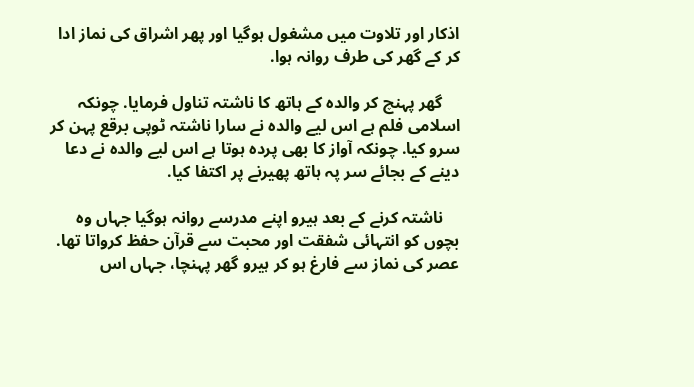اذکار اور تلاوت میں مشغول ہوگیا اور پھر اشراق کی نماز ادا کر کے گھر کی طرف روانہ ہوا.

    گھر پہنچ کر والدہ کے ہاتھ کا ناشتہ تناول فرمایا. چونکہ اسلامی فلم ہے اس لیے والدہ نے سارا ناشتہ ٹوپی برقع پہن کر سرو کیا. چونکہ آواز کا بھی پردہ ہوتا ہے اس لیے والدہ نے دعا دینے کے بجائے سر پہ ہاتھ پھیرنے پر اکتفا کیا.

    ناشتہ کرنے کے بعد ہیرو اپنے مدرسے روانہ ہوگیا جہاں وہ بچوں کو انتہائی شفقت اور محبت سے قرآن حفظ کرواتا تھا. عصر کی نماز سے فارغ ہو کر ہیرو گھر پہنچا، جہاں اس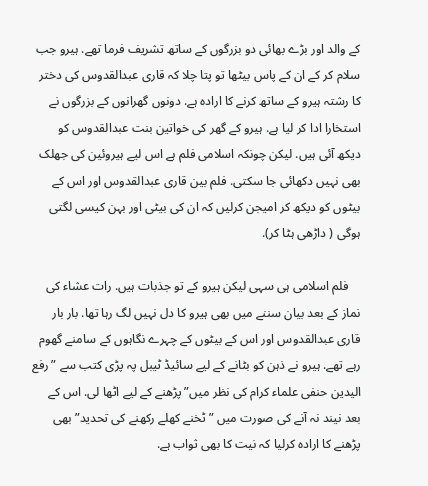کے والد اور بڑے بھائی دو بزرگوں کے ساتھ تشریف فرما تھے. ہیرو جب سلام کر کے ان کے پاس بیٹھا تو پتا چلا کہ قاری عبدالقدوس کی دختر کا رشتہ ہیرو کے ساتھ کرنے کا ارادہ ہے. دونوں گھرانوں کے بزرگوں نے استخارا ادا کر لیا ہے. ہیرو کے گھر کی خواتین بنت عبدالقدوس کو دیکھ آئی ہیں. لیکن چونکہ اسلامی فلم ہے اس لیے ہیروئین کی جھلک بھی نہیں دکھائی جا سکتی. فلم بین قاری عبدالقدوس اور اس کے بیٹوں کو دیکھ کر امیجن کرلیں کہ ان کی بیٹی اور بہن کیسی لگتی ہوگی ( داڑھی ہٹا کر).

    فلم اسلامی ہی سہی لیکن ہیرو کے تو جذبات ہیں. رات عشاء کی نماز کے بعد بیان سننے میں بھی ہیرو کا دل نہیں لگ رہا تھا. بار بار قاری عبدالقدوس اور اس کے بیٹوں کے چہرے نگاہوں کے سامنے گھوم رہے تھے. ہیرو نے ذہن کو بٹانے کے لیے سائیڈ ٹیبل پہ پڑی کتب سے ” رفع الیدین حنفی علماء کرام کی نظر میں” پڑھنے کے لیے اٹھا لی. اس کے بعد نیند نہ آنے کی صورت میں ” ٹخنے کھلے رکھنے کی تحدید” بھی پڑھنے کا ارادہ کرلیا کہ نیت کا بھی ثواب ہے.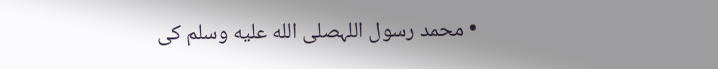• محمد رسول اللہصلى الله عليه وسلم کی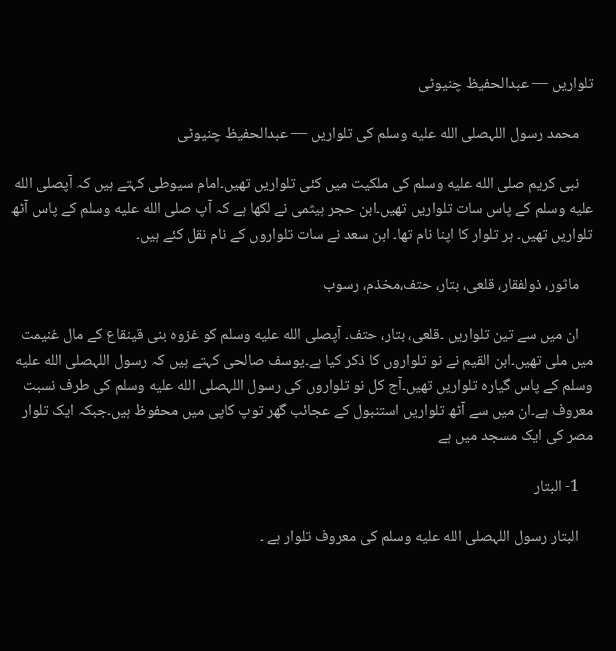تلواریں — عبدالحفیظ چنیوٹی

    محمد رسول اللہصلى الله عليه وسلم کی تلواریں — عبدالحفیظ چنیوٹی

    نبی کریم صلى الله عليه وسلم کی ملکیت میں کئی تلواریں تھیں۔امام سیوطی کہتے ہیں کہ آپصلى الله عليه وسلم کے پاس سات تلواریں تھیں۔ابن حجر ہیثمی نے لکھا ہے کہ آپ صلى الله عليه وسلم کے پاس آٹھ تلواریں تھیں۔ ہر تلوار کا اپنا نام تھا۔ ابن سعد نے سات تلواروں کے نام نقل کئے ہیں۔

    ماثور، ذولفقار، قلعی، بتار، حتف،مخذم، رسوب

    ان میں سے تین تلواریں ۔قلعی، بتار، حتف۔ آپصلى الله عليه وسلم کو غزوہ بنی قینقاع کے مال غنیمت میں ملی تھیں۔ابن القیم نے نو تلواروں کا ذکر کیا ہے۔یوسف صالحی کہتے ہیں کہ رسول اللہصلى الله عليه وسلم کے پاس گیارہ تلواریں تھیں۔آج کل نو تلواروں کی رسول اللہصلى الله عليه وسلم کی طرف نسبت معروف ہے۔ان میں سے آٹھ تلواریں استنبول کے عجائب گھر توپ کاپی میں محفوظ ہیں۔جبکہ ایک تلوار مصر کی ایک مسجد میں ہے

    1- البتار

    البتار رسول اللہصلى الله عليه وسلم کی معروف تلوار ہے ۔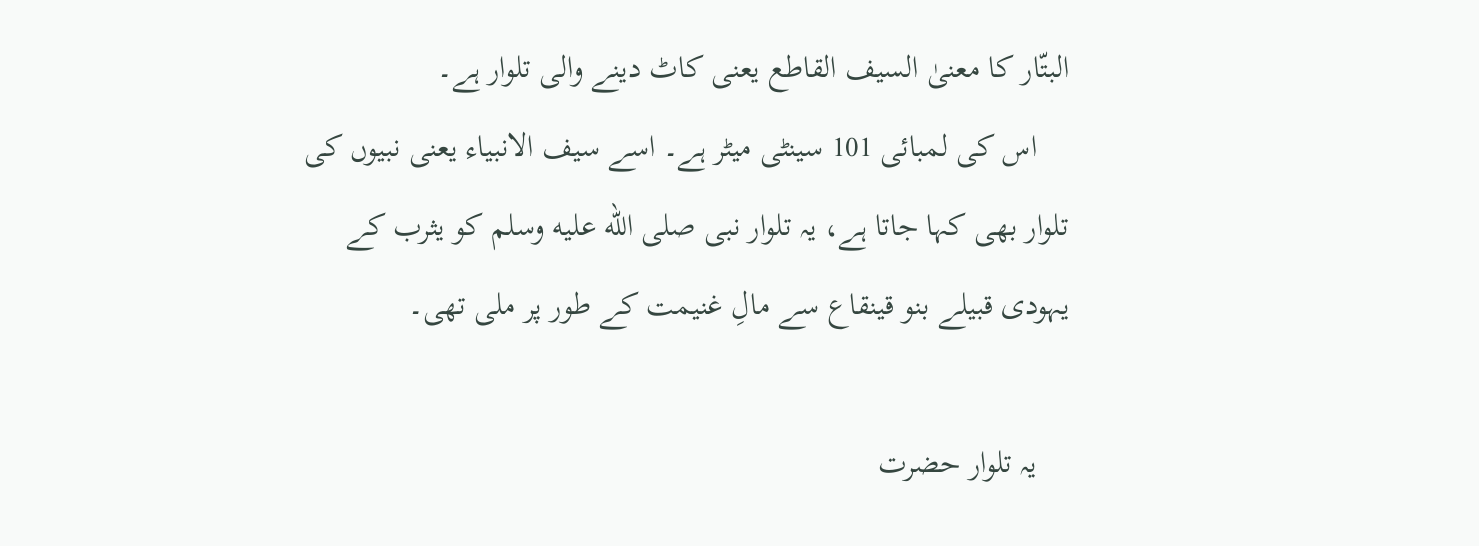البتّار کا معنیٰ السيف القاطع یعنی کاٹ دینے والی تلوار ہے۔
    اس کی لمبائی 101 سینٹی میٹر ہے۔ اسے سیف الانبیاء یعنی نبیوں کی تلوار بھی کہا جاتا ہے، یہ تلوار نبی صلى الله عليه وسلم کو یثرب کے یہودی قبیلے بنو قینقاع سے مالِ غنیمت کے طور پر ملی تھی۔

    یہ تلوار حضرت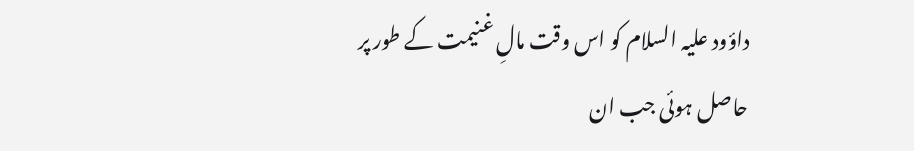داؤود علیہ السلام کو اس وقت مالِ غنیمت کے طور پر حاصل ہوئی جب ان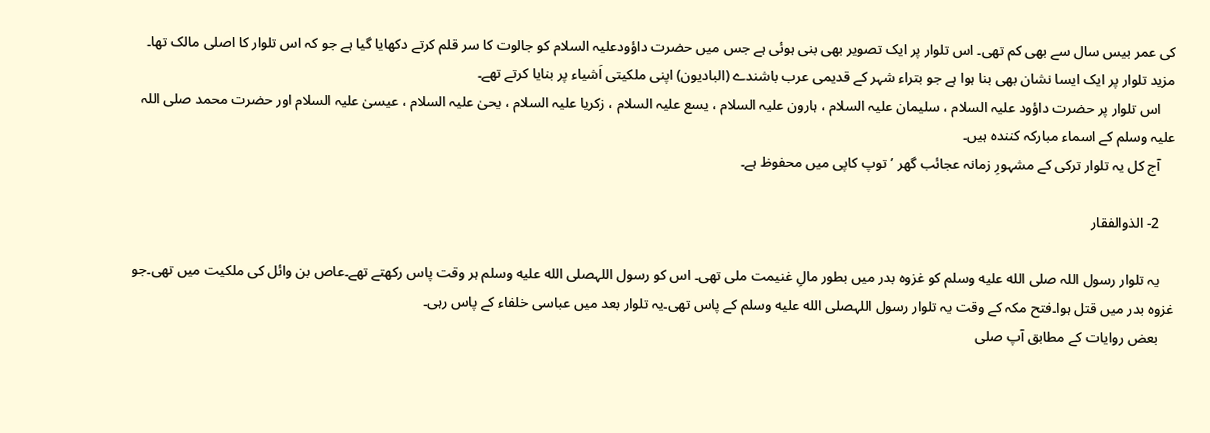کی عمر بیس سال سے بھی کم تھی۔ اس تلوار پر ایک تصویر بھی بنی ہوئی ہے جس میں حضرت داؤودعلیہ السلام کو جالوت کا سر قلم کرتے دکھایا گیا ہے جو کہ اس تلوار کا اصلی مالک تھا۔ مزید تلوار پر ایک ایسا نشان بھی بنا ہوا ہے جو بتراء شہر کے قدیمی عرب باشندے (البادیون) اپنی ملکیتی اَشیاء پر بنایا کرتے تھے۔
    اس تلوار پر حضرت داؤود علیہ السلام ، سلیمان علیہ السلام ، ہارون علیہ السلام ، یسع علیہ السلام ، زکریا علیہ السلام ، یحیٰ علیہ السلام ، عیسیٰ علیہ السلام اور حضرت محمد صلی اللہ علیہ وسلم کے اسماء مبارکہ کنندہ ہیں۔
    آج کل یہ تلوار ترکی کے مشہورِ زمانہ عجائب گھر ’توپ کاپی میں محفوظ ہے۔

    2- الذوالفقار

    یہ تلوار رسول اللہ صلى الله عليه وسلم کو غزوہ بدر میں بطور مالِ غنیمت ملی تھی۔ اس کو رسول اللہصلى الله عليه وسلم ہر وقت پاس رکھتے تھے۔عاص بن وائل کی ملکیت میں تھی۔جو غزوہ بدر میں قتل ہوا۔فتح مکہ کے وقت یہ تلوار رسول اللہصلى الله عليه وسلم کے پاس تھی۔یہ تلوار بعد میں عباسی خلفاء کے پاس رہی۔
    بعض روایات کے مطابق آپ صلی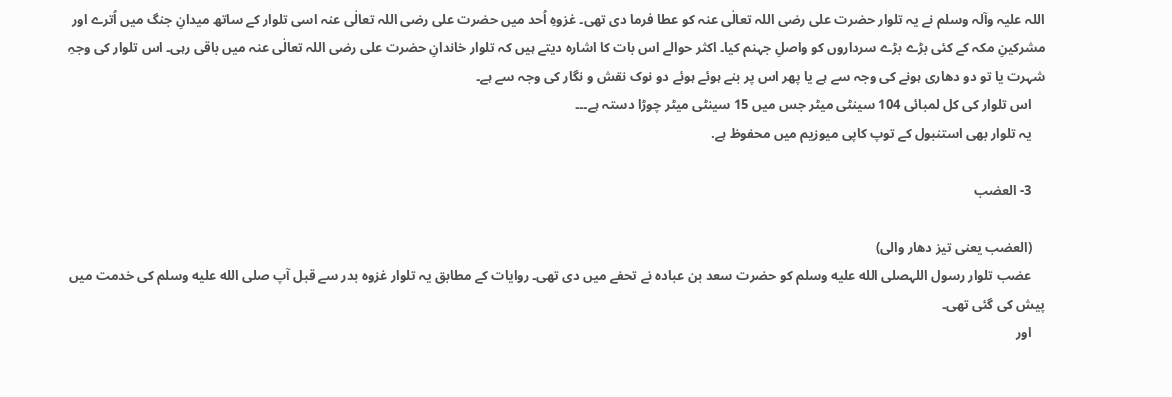اللہ علیہ وآلہ وسلم نے یہ تلوار حضرت علی رضی اللہ تعالٰی عنہ کو عطا فرما دی تھی۔ غزوہِ اُحد میں حضرت علی رضی اللہ تعالٰی عنہ اسی تلوار کے ساتھ میدانِ جنگ میں اُترے اور مشرکینِ مکہ کے کئی بڑے بڑے سرداروں کو واصلِ جہنم کیا۔ اکثر حوالے اس بات کا اشارہ دیتے ہیں کہ تلوار خاندانِ حضرت علی رضی اللہ تعالٰی عنہ میں باقی رہی۔ اس تلوار کی وجہِ شہرت یا تو دو دھاری ہونے کی وجہ سے ہے یا پھر اس پر بنے ہوئے ہوئے دو نوک نقش و نگار کی وجہ سے ہے۔
    اس تلوار کی کل لمبائی 104 سینٹی میٹر جس میں 15 سینٹی میٹر چوڑا دستہ ہے۔۔۔
    یہ تلوار بھی استنبول کے توپ کاپی میوزیم میں محفوظ ہے.

    3- العضب

    (العضب یعنی تیز دھار والی)
    عضب تلوار رسول اللہصلى الله عليه وسلم کو حضرت سعد بن عبادہ نے تحفے میں دی تھی۔ روایات کے مطابق یہ تلوار غزوہ بدر سے قبل آپ صلى الله عليه وسلم کی خدمت میں پیش کی گئی تھی۔
    اور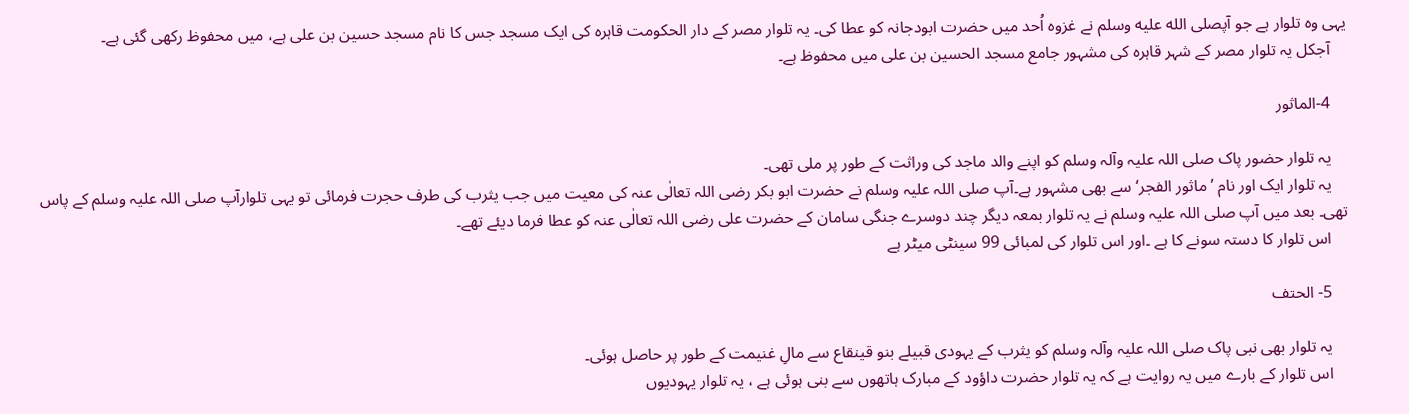یہی وہ تلوار ہے جو آپصلى الله عليه وسلم نے غزوہ اُحد میں حضرت ابودجانہ کو عطا کی۔ یہ تلوار مصر کے دار الحکومت قاہرہ کی ایک مسجد جس کا نام مسجد حسین بن علی ہے، میں محفوظ رکھی گئی ہے۔
    آجکل یہ تلوار مصر کے شہر قاہرہ کی مشہور جامع مسجد الحسین بن علی میں محفوظ ہے۔

    4-الماثور

    یہ تلوار حضور پاک صلی اللہ علیہ وآلہ وسلم کو اپنے والد ماجد کی وراثت کے طور پر ملی تھی۔
    یہ تلوار ایک اور نام ’ماثور الفجر‘ سے بھی مشہور ہے۔آپ صلی اللہ علیہ وسلم نے حضرت ابو بکر رضی اللہ تعالٰی عنہ کی معیت میں جب یثرب کی طرف حجرت فرمائی تو یہی تلوارآپ صلی اللہ علیہ وسلم کے پاس تھی۔ بعد میں آپ صلی اللہ علیہ وسلم نے یہ تلوار بمعہ دیگر چند دوسرے جنگی سامان کے حضرت علی رضی اللہ تعالٰی عنہ کو عطا فرما دیئے تھے۔
    اس تلوار کا دستہ سونے کا ہے ۔اور اس تلوار کی لمبائی 99 سینٹی میٹر ہے

    5- الحتف

    یہ تلوار بھی نبی پاک صلی اللہ علیہ وآلہ وسلم کو یثرب کے یہودی قبیلے بنو قینقاع سے مالِ غنیمت کے طور پر حاصل ہوئی۔
    اس تلوار کے بارے میں یہ روایت ہے کہ یہ تلوار حضرت داؤود کے مبارک ہاتھوں سے بنی ہوئی ہے ، یہ تلوار یہودیوں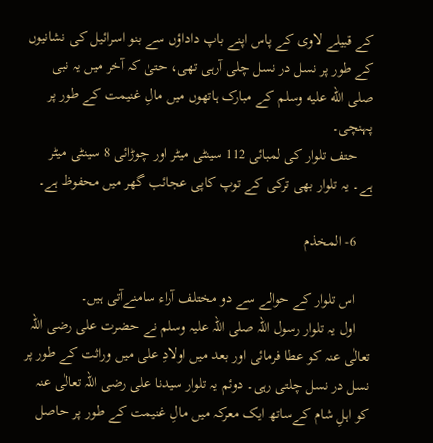کے قبیلے لاوی کے پاس اپنے باپ داداؤں سے بنو اسرائیل کی نشانیوں کے طور پر نسل در نسل چلی آرہی تھی، حتیٰ کہ آخر میں یہ نبی صلى الله عليه وسلم کے مبارک ہاتھوں میں مالِ غنیمت کے طور پر پہنچی۔
    حتف تلوار کی لمبائی 112 سینٹی میٹر اور چوڑائی 8 سینٹی میٹر ہے۔ یہ تلوار بھی ترکی کے توپ کاپی عجائب گھر میں محفوظ ہے۔

    6- المخذم

    اس تلوار کے حوالے سے دو مختلف آراء سامنےآتی ہیں۔
    اول یہ تلوار رسول اللہ صلی اللہ علیہ وسلم نے حضرت علی رضی اللہ تعالٰی عنہ کو عطا فرمائی اور بعد میں اولادِ علی میں وراثت کے طور پر نسل در نسل چلتی رہی۔ دوئم یہ تلوار سیدنا علی رضی اللہ تعالٰی عنہ کو اہلِ شام کےساتھ ایک معرکہ میں مالِ غنیمت کے طور پر حاصل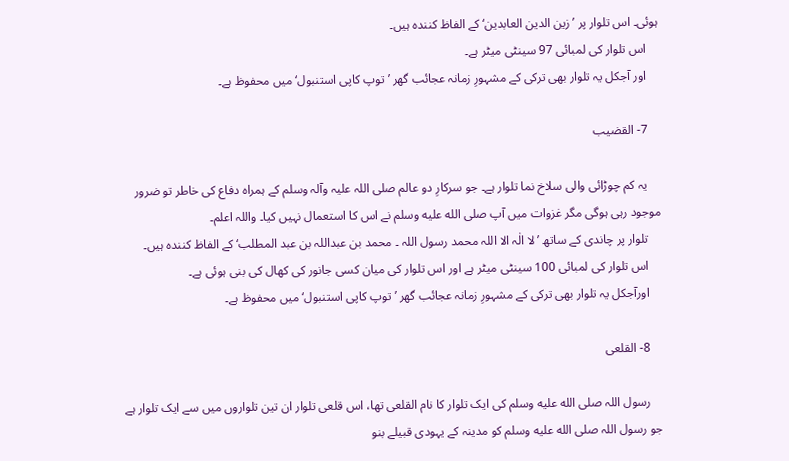ہوئی۔ اس تلوار پر ’زین الدین العابدین‘ کے الفاظ کنندہ ہیں۔
    اس تلوار کی لمبائی 97 سینٹی میٹر ہے۔
    اور آجکل یہ تلوار بھی ترکی کے مشہورِ زمانہ عجائب گھر ’توپ کاپی استنبول‘ میں محفوظ ہے۔

    7- القضیب

    یہ کم چوڑائی والی سلاخ نما تلوار ہے۔ جو سرکارِ دو عالم صلی اللہ علیہ وآلہ وسلم کے ہمراہ دفاع کی خاطر تو ضرور موجود رہی ہوگی مگر غزوات میں آپ صلى الله عليه وسلم نے اس کا استعمال نہیں کیا۔ واللہ اعلم۔
    تلوار پر چاندی کے ساتھ ’لا الٰہ الا اللہ محمد رسول اللہ ۔ محمد بن عبداللہ بن عبد المطلب‘ کے الفاظ کنندہ ہیں۔
    اس تلوار کی لمبائی 100 سینٹی میٹر ہے اور اس تلوار کی میان کسی جانور کی کھال کی بنی ہوئی ہے۔
    اورآجکل یہ تلوار بھی ترکی کے مشہورِ زمانہ عجائب گھر ’توپ کاپی استنبول‘ میں محفوظ ہے۔

    8- القلعی

    رسول اللہ صلى الله عليه وسلم کی ایک تلوار کا نام القلعی تھا، اس قلعی تلوار ان تین تلواروں میں سے ایک تلوار ہے جو رسول اللہ صلى الله عليه وسلم کو مدینہ کے یہودی قبیلے بنو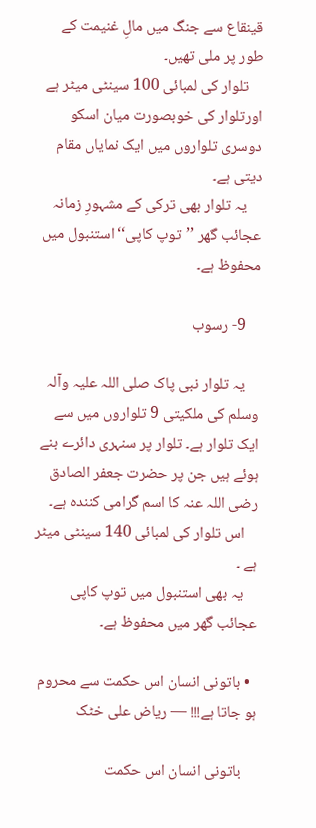قینقاع سے جنگ میں مالِ غنیمت کے طور پر ملی تھیں۔
    تلوار کی لمبائی 100 سینٹی میٹر ہے اورتلوار کی خوبصورت میان اسکو دوسری تلواروں میں ایک نمایاں مقام دیتی ہے۔
    یہ تلوار بھی ترکی کے مشہورِ زمانہ عجائب گھر ’’توپ کاپی‘‘استنبول میں محفوظ ہے۔

    9- رسوب

    یہ تلوار نبی پاک صلی اللہ علیہ وآلہ وسلم کی ملکیتی 9 تلواروں میں سے ایک تلوار ہے۔ تلوار پر سنہری دائرے بنے ہوئے ہیں جن پر حضرت جعفر الصادق رضی اللہ عنہ کا اسم گرامی کنندہ ہے۔
    اس تلوار کی لمبائی 140 سینٹی میٹر ہے ۔
    یہ بھی استنبول میں توپ کاپی عجائب گھر میں محفوظ ہے۔

  • باتونی انسان اس حکمت سے محروم ہو جاتا ہے!!! — ریاض علی خٹک

    باتونی انسان اس حکمت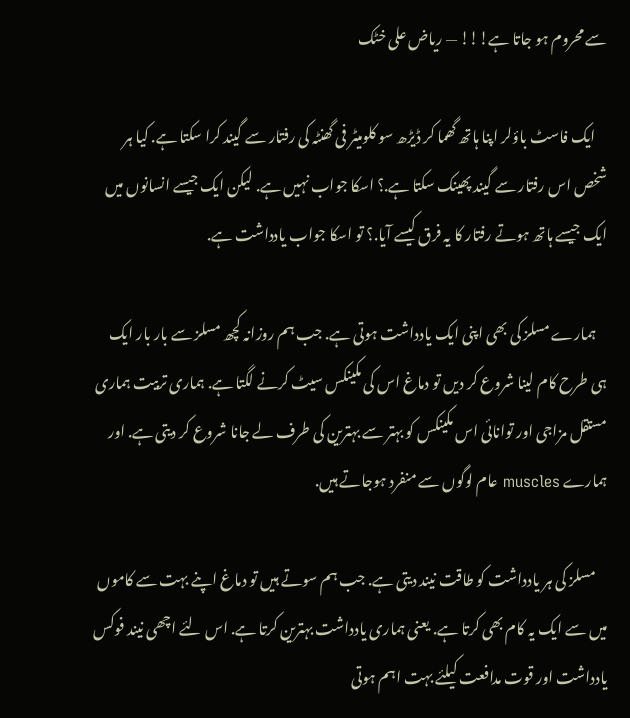سے محروم ہو جاتا ہے!!! — ریاض علی خٹک

    ایک فاسٹ باؤلر اپنا ہاتھ گھما کر ڈیڑھ سو کلومیٹر فی گھنٹہ کی رفتار سے گیند کرا سکتا ہے. کیا ہر شخص اس رفتار سے گیند پھینک سکتا ہے.؟ اسکا جواب نہیں ہے. لیکن ایک جیسے انسانوں میں ایک جیسے ہاتھ ہوتے رفتار کا یہ فرق کیسے آیا.؟ تو اسکا جواب یادداشت ہے.

    ہمارے مسلز کی بھی اپنی ایک یادداشت ہوتی ہے. جب ہم روزانہ کچھ مسلز سے بار بار ایک ہی طرح کام لینا شروع کر دیں تو دماغ اس کی مکینکس سیٹ کرنے لگتا ہے. ہماری تربیت ہماری مستقل مزاجی اور توانائی اس مکینکس کو بہتر سے بہترین کی طرف لے جانا شروع کر دیتی ہے. اور ہمارے muscles عام لوگوں سے منفرد ہوجاتے ہیں.

    مسلز کی ہر یادداشت کو طاقت نیند دیتی ہے. جب ہم سوتے ہیں تو دماغ اپنے بہت سے کاموں میں سے ایک یہ کام بھی کرتا ہے. یعنی ہماری یادداشت بہترین کرتا ہے. اس لئے اچھی نیند فوکس یادداشت اور قوت مدافعت کیلئے بہت اہم ہوتی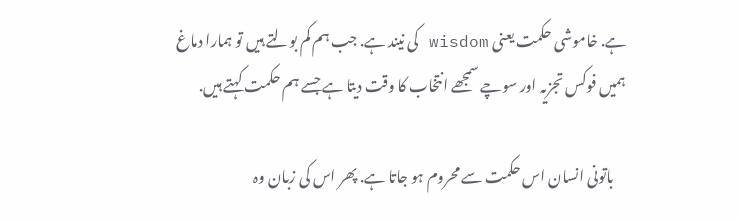ہے. خاموشی حکمت یعنی wisdom کی نیند ہے. جب ہم کم بولتے ہیں تو ہمارا دماغ ہمیں فوکس تجزیہ اور سوچے سمجھے انتخاب کا وقت دیتا ہے جسے ہم حکمت کہتے ہیں.

    باتونی انسان اس حکمت سے محروم ہو جاتا ہے. پھر اس کی زبان وہ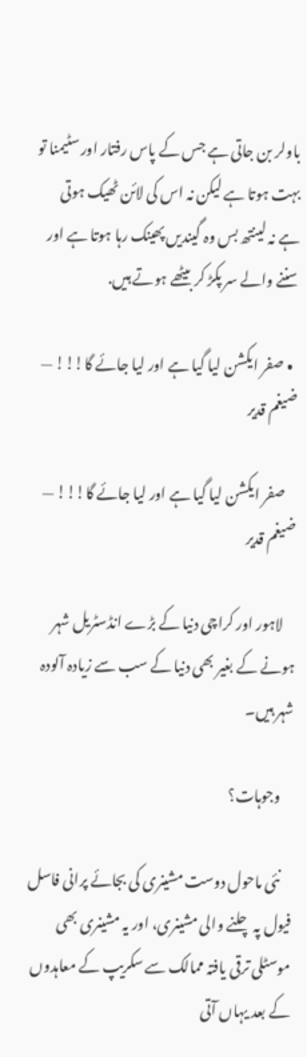باولر بن جاتی ہے جس کے پاس رفتار اور سٹیمنا تو بہت ہوتا ہے لیکن نہ اس کی لائن ٹھیک ہوتی ہے نہ لینتھ بس وہ گیندیں پھینک رہا ہوتا ہے اور سننے والے سر پکڑ کر بیٹھے ہوتے ہیں.

  • صفر ایکشن لیا گیا ہے اور لیا جائے گا!!! — ضیغم قدیر

    صفر ایکشن لیا گیا ہے اور لیا جائے گا!!! — ضیغم قدیر

    لاہور اور کراچی دنیا کے بڑے انڈسٹریل شہر ہونے کے بغیر بھی دنیا کے سب سے زیادہ آلودہ شہر ہیں۔

    وجوہات؟

    نئی ماحول دوست مشینری کی بجائے پرانی فاسل فیول پہ چلنے والی مشینری، اور یہ مشینری بھی موسٹلی ترقی یافتہ ممالک سے سکریپ کے معاہدوں کے بعد یہاں آتی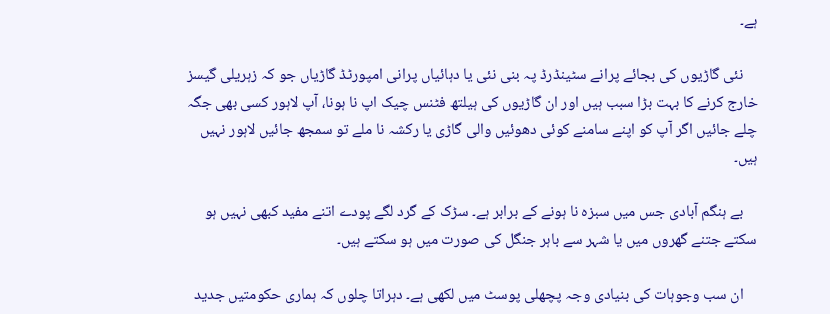ہے۔

    نئی گاڑیوں کی بجائے پرانے سٹینڈرڈ پہ بنی نئی یا دہائیاں پرانی امپورٹڈ گاڑیاں جو کہ زہریلی گیسز خارج کرنے کا بہت بڑا سبب ہیں اور ان گاڑیوں کی ہیلتھ فٹنس چیک اپ نا ہونا، آپ لاہور کسی بھی جگہ چلے جائیں اگر آپ کو اپنے سامنے کوئی دھوئیں والی گاڑی یا رکشہ نا ملے تو سمجھ جائیں لاہور نہیں ہیں۔

    بے ہنگم آبادی جس میں سبزہ نا ہونے کے برابر ہے۔ سڑک کے گرد لگے پودے اتنے مفید کبھی نہیں ہو سکتے جتنے گھروں میں یا شہر سے باہر جنگل کی صورت میں ہو سکتے ہیں۔

    ان سب وجوہات کی بنیادی وجہ پچھلی پوسٹ میں لکھی ہے۔ دہراتا چلوں کہ ہماری حکومتیں جدید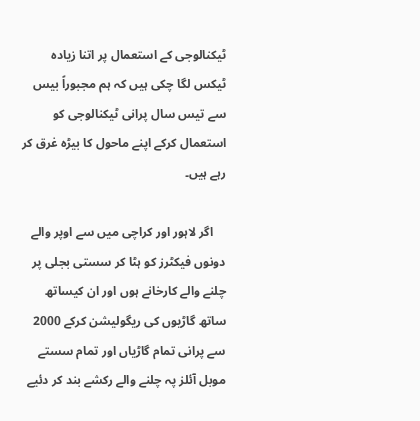ٹیکنالوجی کے استعمال پر اتنا زیادہ ٹیکس لگا چکی ہیں کہ ہم مجبوراً بیس سے تیس سال پرانی ٹیکنالوجی کو استعمال کرکے اپنے ماحول کا بیڑہ غرق کر رہے ہیں۔

    اگر لاہور اور کراچی میں سے اوپر والے دونوں فیکٹرز کو ہٹا کر سستی بجلی پر چلنے والے کارخانے ہوں اور ان کیساتھ ساتھ گاڑیوں کی ریگولیشن کرکے 2000 سے پرانی تمام گاڑیاں اور تمام سستے موبل آئلز پہ چلنے والے رکشے بند کر دئیے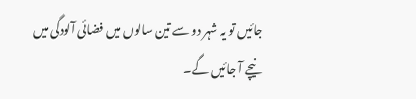جائیں تو یہ شہر دو سے تین سالوں میں فضائی آلودگی میں نیچے آ جائیں گے۔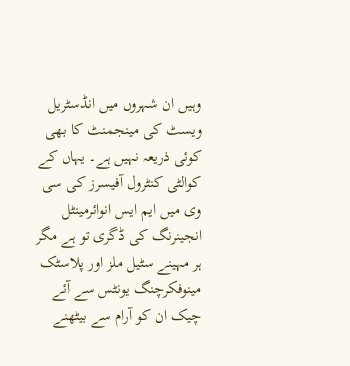وہیں ان شہروں میں انڈسٹریل ویسٹ کی مینجمنٹ کا بھی کوئی ذریعہ نہیں ہے۔ یہاں کے کوالٹی کنٹرول آفیسرز کی سی وی میں ایم ایس انوائرمینٹل انجینرنگ کی ڈگری تو ہے مگر ہر مہینے سٹیل ملز اور پلاسٹک مینوفکرچنگ یونٹس سے آئے چیک ان کو آرام سے بیٹھنے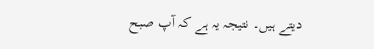دیتے ہیں۔ نتیجہ یہ ہے کہ آپ صبح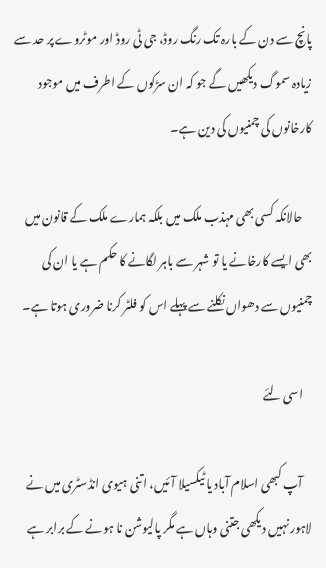پانچ سے دن کے بارہ تک رنگ روڈ، جی ٹی روڈ اور موٹروے پر حد سے زیادہ سموگ دیکھیں گے جو کہ ان سڑکوں کے اطرف میں موجود کارخانوں کی چمنیوں کی دین ہے۔

    حالانکہ کسی بھی مہذب ملک میں بلکہ ہمارے ملک کے قانون میں بھی ایسے کارخانے یا تو شہر سے باہر لگانے کا حکم ہے یا ان کی چمنیوں سے دھواں نکلنے سے پہلے اس کو فلٹر کرنا ضروری ہوتا ہے۔

    اسی لئے

    آپ کبھی اسلام آباد یا ٹیکسیلا آئیں، اتنی ہیوی انڈسٹری میں نے لاہور نہیں دیکھی جتنی وہاں ہے مگر پالیوشن نا ہونے کے برابر ہے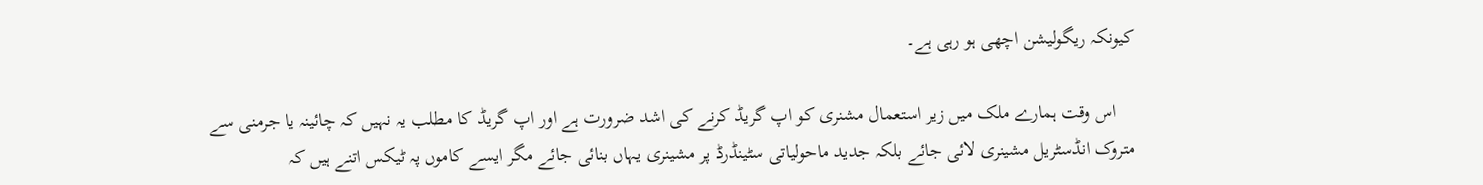کیونکہ ریگولیشن اچھی ہو رہی ہے۔

    اس وقت ہمارے ملک میں زیر استعمال مشنری کو اپ گریڈ کرنے کی اشد ضرورت ہے اور اپ گریڈ کا مطلب یہ نہیں کہ چائینہ یا جرمنی سے متروک انڈسٹریل مشینری لائی جائے بلکہ جدید ماحولیاتی سٹینڈرڈ پر مشینری یہاں بنائی جائے مگر ایسے کاموں پہ ٹیکس اتنے ہیں کہ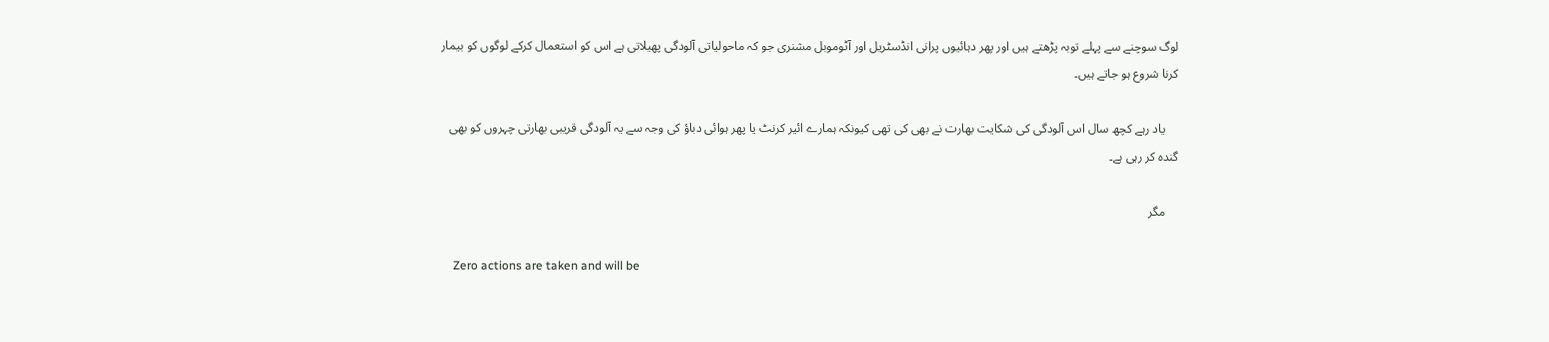لوگ سوچنے سے پہلے توبہ پڑھتے ہیں اور پھر دہائیوں پرانی انڈسٹریل اور آٹوموبل مشنری جو کہ ماحولیاتی آلودگی پھیلاتی ہے اس کو استعمال کرکے لوگوں کو بیمار کرنا شروع ہو جاتے ہیں۔

    یاد رہے کچھ سال اس آلودگی کی شکایت بھارت نے بھی کی تھی کیونکہ ہمارے ائیر کرنٹ یا پھر ہوائی دباؤ کی وجہ سے یہ آلودگی قریبی بھارتی چہروں کو بھی گندہ کر رہی ہے۔

    مگر

    Zero actions are taken and will be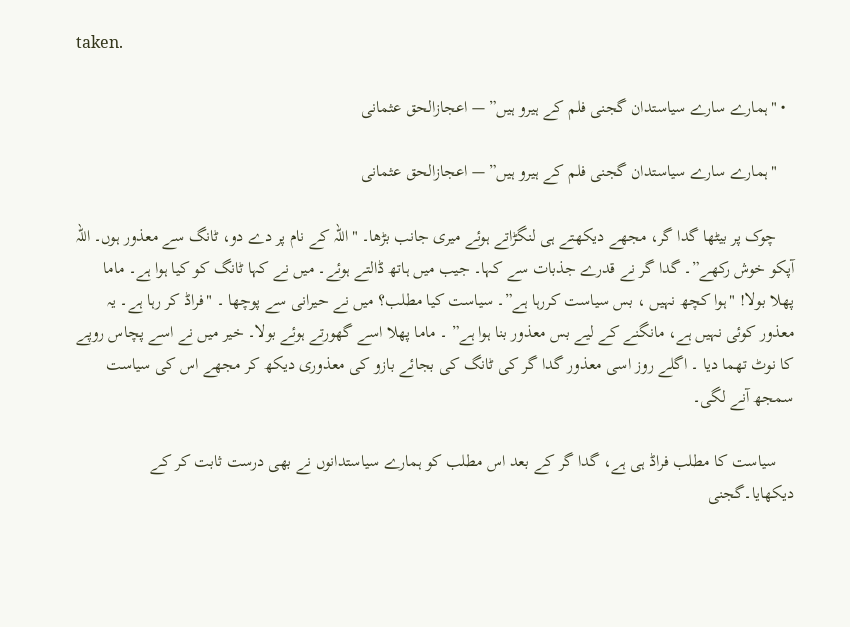taken.

  • "ہمارے سارے سیاستدان گجنی فلم کے ہیرو ہیں” — اعجازالحق عثمانی

    "ہمارے سارے سیاستدان گجنی فلم کے ہیرو ہیں” — اعجازالحق عثمانی

    چوک پر بیٹھا گدا گر، مجھے دیکھتے ہی لنگڑاتے ہوئے میری جانب بڑھا۔ "اللہ کے نام پر دے دو، ٹانگ سے معذور ہوں۔ اللہ آپکو خوش رکھے”۔ گدا گر نے قدرے جذبات سے کہا۔ جیب میں ہاتھ ڈالتے ہوئے۔ میں نے کہا ٹانگ کو کیا ہوا ہے۔ ماما پھلا بولا! "ہوا کچھ نہیں ، بس سیاست کررہا ہے”۔ سیاست کیا مطلب؟ میں نے حیرانی سے پوچھا ۔ "فراڈ کر رہا ہے۔ یہ معذور کوئی نہیں ہے، مانگنے کے لیے بس معذور بنا ہوا ہے” ۔ ماما پھلا اسے گھورتے ہوئے بولا۔ خیر میں نے اسے پچاس روپے کا نوٹ تھما دیا ۔ اگلے روز اسی معذور گدا گر کی ٹانگ کی بجائے بازو کی معذوری دیکھ کر مجھے اس کی سیاست سمجھ آنے لگی۔

    سیاست کا مطلب فراڈ ہی ہے، گدا گر کے بعد اس مطلب کو ہمارے سیاستدانوں نے بھی درست ثابت کر کے دیکھایا۔گجنی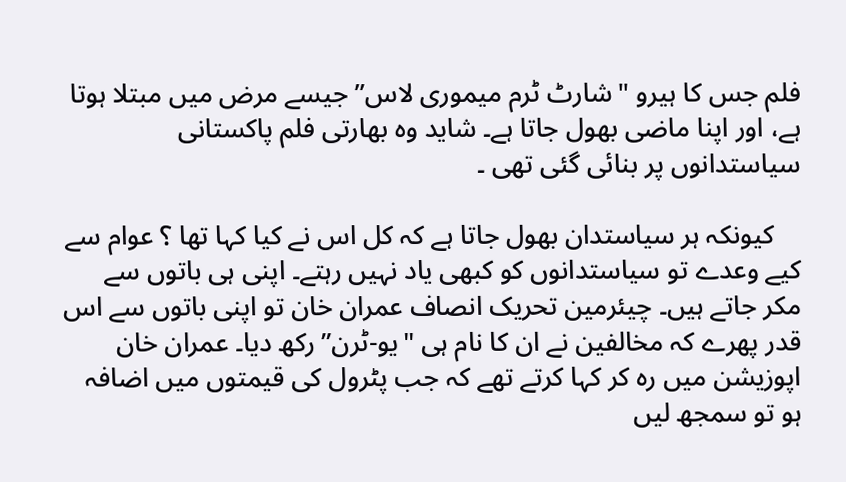فلم جس کا ہیرو "شارٹ ٹرم میموری لاس” جیسے مرض میں مبتلا ہوتا ہے، اور اپنا ماضی بھول جاتا ہے۔ شاید وہ بھارتی فلم پاکستانی سیاستدانوں پر بنائی گئی تھی ۔

    کیونکہ ہر سیاستدان بھول جاتا ہے کہ کل اس نے کیا کہا تھا ؟ عوام سے کیے وعدے تو سیاستدانوں کو کبھی یاد نہیں رہتے۔ اپنی ہی باتوں سے مکر جاتے ہیں۔ چیئرمین تحریک انصاف عمران خان تو اپنی باتوں سے اس قدر پھرے کہ مخالفین نے ان کا نام ہی "یو-ٹرن” رکھ دیا۔ عمران خان اپوزیشن میں رہ کر کہا کرتے تھے کہ جب پٹرول کی قیمتوں میں اضافہ ہو تو سمجھ لیں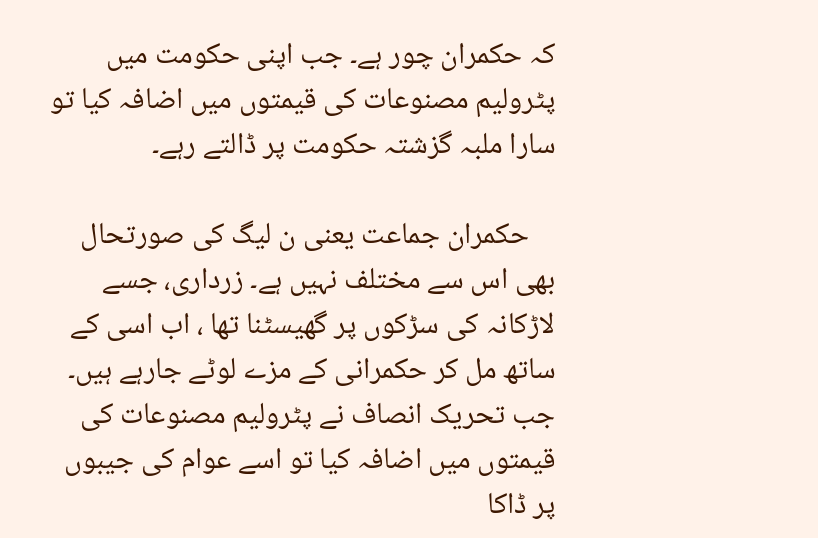کہ حکمران چور ہے۔ جب اپنی حکومت میں پٹرولیم مصنوعات کی قیمتوں میں اضافہ کیا تو سارا ملبہ گزشتہ حکومت پر ڈالتے رہے۔

    حکمران جماعت یعنی ن لیگ کی صورتحال بھی اس سے مختلف نہیں ہے۔ زرداری، جسے لاڑکانہ کی سڑکوں پر گھیسٹنا تھا ، اب اسی کے ساتھ مل کر حکمرانی کے مزے لوٹے جارہے ہیں۔ جب تحریک انصاف نے پٹرولیم مصنوعات کی قیمتوں میں اضافہ کیا تو اسے عوام کی جیبوں پر ڈاکا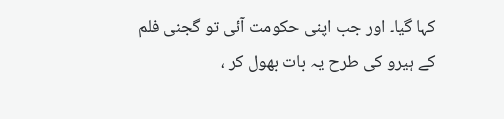کہا گیا۔ اور جب اپنی حکومت آئی تو گجنی فلم کے ہیرو کی طرح یہ بات بھول کر ،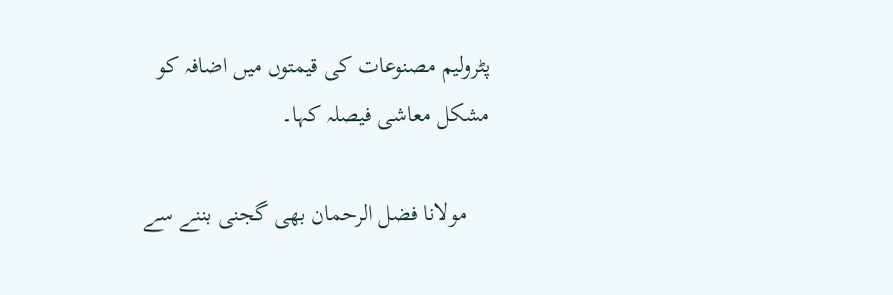پٹرولیم مصنوعات کی قیمتوں میں اضافہ کو مشکل معاشی فیصلہ کہا۔

    مولانا فضل الرحمان بھی گجنی بننے سے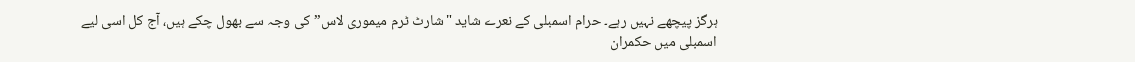ہرگز پیچھے نہیں رہے۔ حرام اسمبلی کے نعرے شاید "شارٹ ٹرم میموری لاس” کی وجہ سے بھول چکے ہیں، آج کل اسی لیے اسمبلی میں حکمران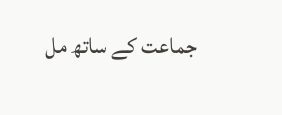جماعت کے ساتھ مل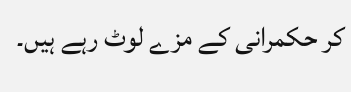کر حکمرانی کے مزے لوٹ رہے ہیں۔